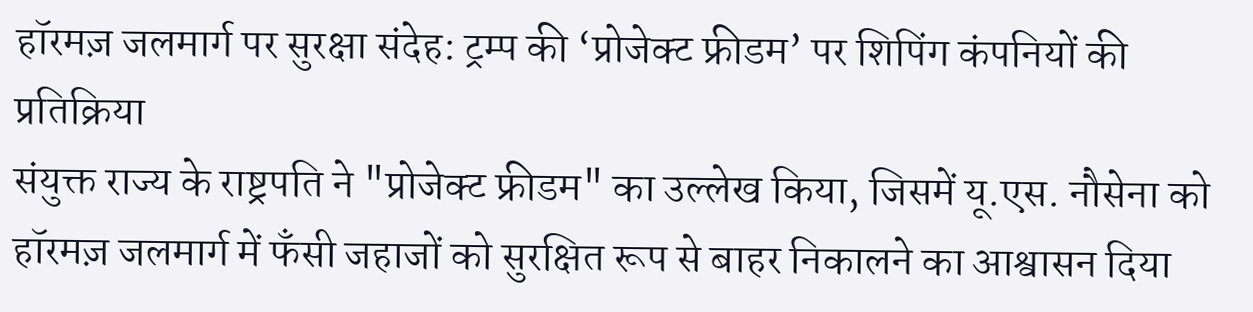हॉरमज़ जलमार्ग पर सुरक्षा संदेह: ट्रम्प की ‘प्रोजेक्ट फ्रीडम’ पर शिपिंग कंपनियों की प्रतिक्रिया
संयुक्त राज्य के राष्ट्रपति ने "प्रोजेक्ट फ्रीडम" का उल्लेख किया, जिसमें यू.एस. नौसेना को हॉरमज़ जलमार्ग में फँसी जहाजों को सुरक्षित रूप से बाहर निकालने का आश्वासन दिया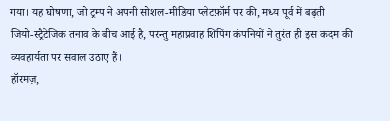गया। यह घोषणा, जो ट्रम्प ने अपनी सोशल‑मीडिया प्लेटफ़ॉर्म पर की, मध्य पूर्व में बढ़ती जियो‑स्ट्रैटेजिक तनाव के बीच आई है, परन्तु महाप्रवाह शिपिंग कंपनियों ने तुरंत ही इस कदम की व्यवहार्यता पर सवाल उठाए हैं।
हॉरमज़,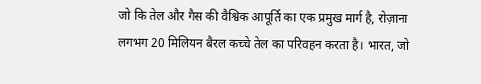जो कि तेल और गैस की वैश्विक आपूर्ति का एक प्रमुख मार्ग है, रोज़ाना लगभग 20 मिलियन बैरल कच्चे तेल का परिवहन करता है। भारत, जो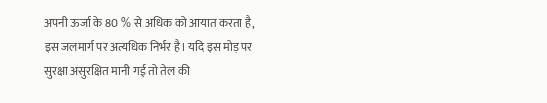अपनी ऊर्जा के 80 % से अधिक को आयात करता है, इस जलमार्ग पर अत्यधिक निर्भर है। यदि इस मोड़ पर सुरक्षा असुरक्षित मानी गई तो तेल की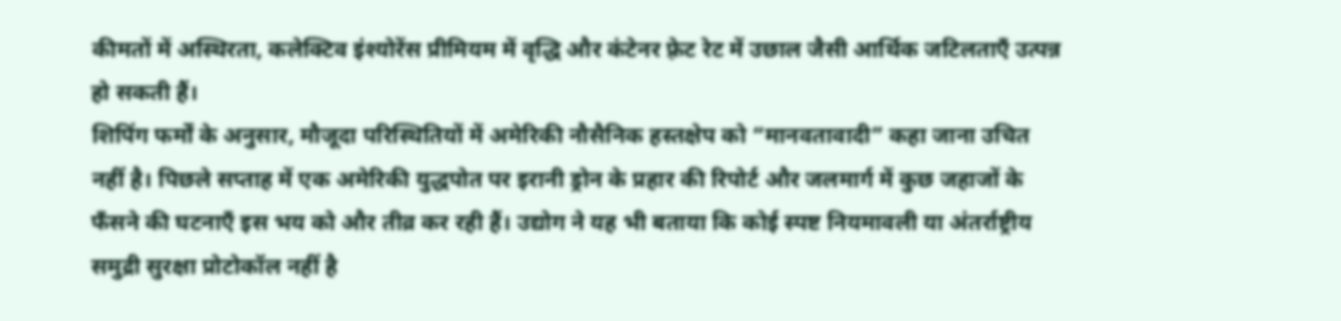कीमतों में अस्थिरता, कलेक्टिव इंश्योरेंस प्रीमियम में वृद्धि और कंटेनर फ़्रेट रेट में उछाल जैसी आर्थिक जटिलताएँ उत्पन्न हो सकती हैं।
शिपिंग फर्मों के अनुसार, मौजूदा परिस्थितियों में अमेरिकी नौसैनिक हस्तक्षेप को “मानवतावादी” कहा जाना उचित नहीं है। पिछले सप्ताह में एक अमेरिकी युद्धपोत पर इरानी ड्रोन के प्रहार की रिपोर्ट और जलमार्ग में कुछ जहाजों के फँसने की घटनाएँ इस भय को और तीव्र कर रही हैं। उद्योग ने यह भी बताया कि कोई स्पष्ट नियमावली या अंतर्राष्ट्रीय समुद्री सुरक्षा प्रोटोकॉल नहीं है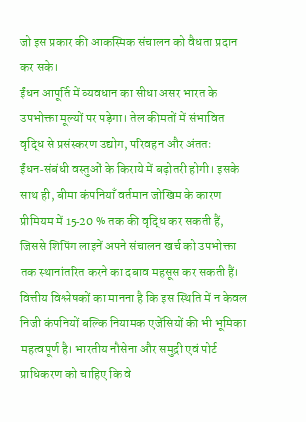जो इस प्रकार की आकस्मिक संचालन को वैधता प्रदान कर सके।
ईंधन आपूर्ति में व्यवधान का सीधा असर भारत के उपभोक्ता मूल्यों पर पड़ेगा। तेल कीमतों में संभावित वृद्धि से प्रसंस्करण उद्योग, परिवहन और अंततः ईंधन‑संबंधी वस्तुओं के किराये में बढ़ोतरी होगी। इसके साथ ही, बीमा कंपनियाँ वर्तमान जोखिम के कारण प्रीमियम में 15‑20 % तक की वृद्धि कर सकती हैं, जिससे शिपिंग लाइनें अपने संचालन खर्च को उपभोक्ता तक स्थानांतरित करने का दबाव महसूस कर सकती हैं।
वित्तीय विश्लेषकों का मानना है कि इस स्थिति में न केवल निजी कंपनियों बल्कि नियामक एजेंसियों की भी भूमिका महत्वपूर्ण है। भारतीय नौसेना और समुद्री एवं पोर्ट प्राधिकरण को चाहिए कि वे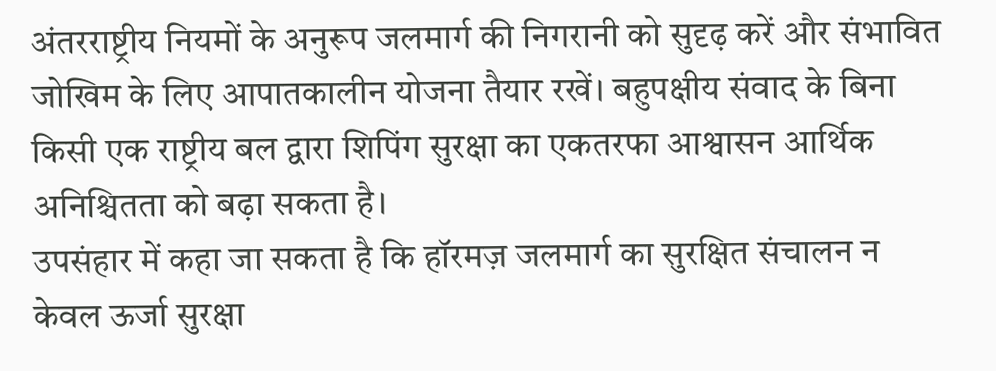अंतरराष्ट्रीय नियमों के अनुरूप जलमार्ग की निगरानी को सुदृढ़ करें और संभावित जोखिम के लिए आपातकालीन योजना तैयार रखें। बहुपक्षीय संवाद के बिना किसी एक राष्ट्रीय बल द्वारा शिपिंग सुरक्षा का एकतरफा आश्वासन आर्थिक अनिश्चितता को बढ़ा सकता है।
उपसंहार में कहा जा सकता है कि हॉरमज़ जलमार्ग का सुरक्षित संचालन न केवल ऊर्जा सुरक्षा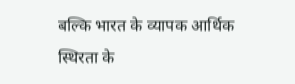बल्कि भारत के व्यापक आर्थिक स्थिरता के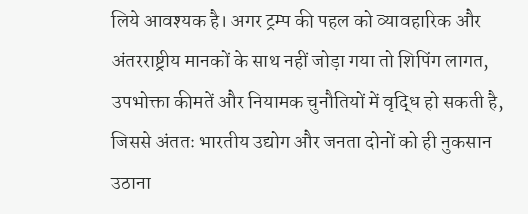लिये आवश्यक है। अगर ट्रम्प की पहल को व्यावहारिक और अंतरराष्ट्रीय मानकों के साथ नहीं जोड़ा गया तो शिपिंग लागत, उपभोक्ता कीमतें और नियामक चुनौतियों में वृद्धि हो सकती है, जिससे अंततः भारतीय उद्योग और जनता दोनों को ही नुकसान उठाना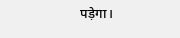पड़ेगा।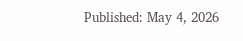Published: May 4, 2026